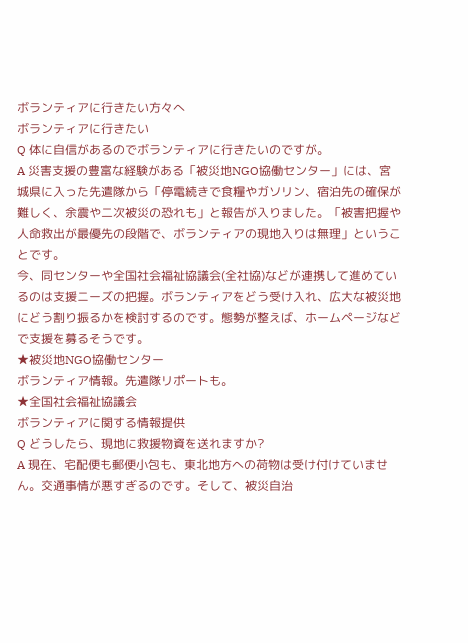ボランティアに行きたい方々へ
ボランティアに行きたい
Q 体に自信があるのでボランティアに行きたいのですが。
A 災害支援の豊富な経験がある「被災地NGO協働センター」には、宮城県に入った先遣隊から「停電続きで食糧やガソリン、宿泊先の確保が難しく、余震や二次被災の恐れも」と報告が入りました。「被害把握や人命救出が最優先の段階で、ボランティアの現地入りは無理」ということです。
今、同センターや全国社会福祉協議会(全社協)などが連携して進めているのは支援ニーズの把握。ボランティアをどう受け入れ、広大な被災地にどう割り振るかを検討するのです。態勢が整えば、ホームページなどで支援を募るそうです。
★被災地NGO協働センター
ボランティア情報。先遣隊リポートも。
★全国社会福祉協議会
ボランティアに関する情報提供
Q どうしたら、現地に救援物資を送れますか?
A 現在、宅配便も郵便小包も、東北地方への荷物は受け付けていません。交通事情が悪すぎるのです。そして、被災自治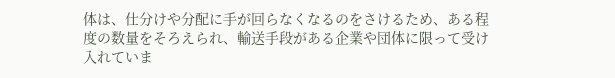体は、仕分けや分配に手が回らなくなるのをさけるため、ある程度の数量をそろえられ、輸送手段がある企業や団体に限って受け入れていま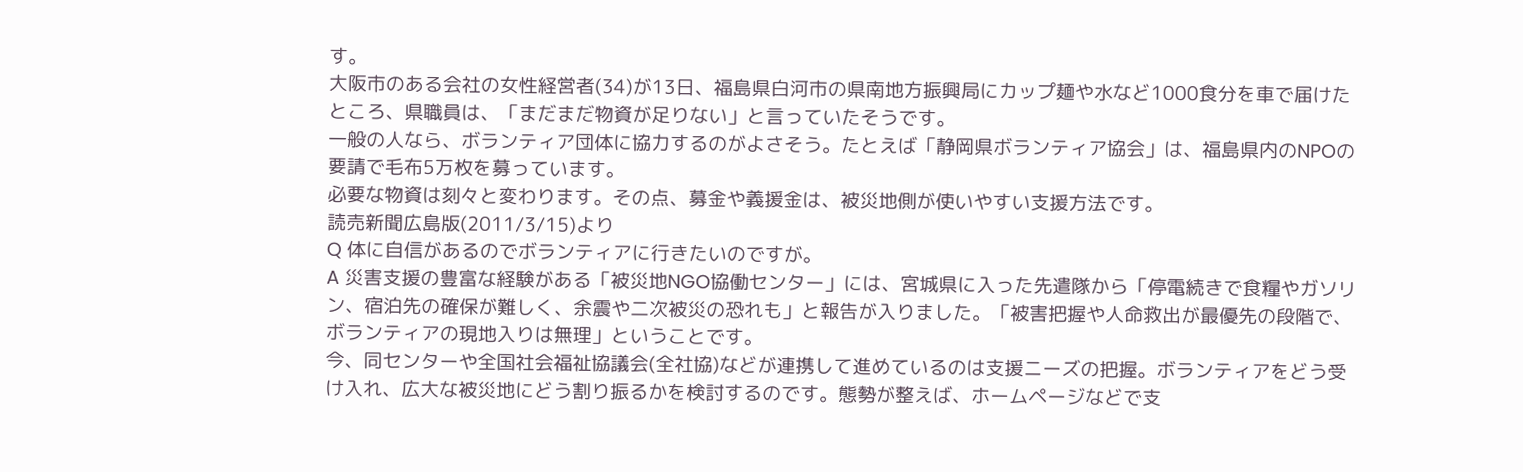す。
大阪市のある会社の女性経営者(34)が13日、福島県白河市の県南地方振興局にカップ麺や水など1000食分を車で届けたところ、県職員は、「まだまだ物資が足りない」と言っていたそうです。
一般の人なら、ボランティア団体に協力するのがよさそう。たとえば「静岡県ボランティア協会」は、福島県内のNPOの要請で毛布5万枚を募っています。
必要な物資は刻々と変わります。その点、募金や義援金は、被災地側が使いやすい支援方法です。
読売新聞広島版(2011/3/15)より
Q 体に自信があるのでボランティアに行きたいのですが。
A 災害支援の豊富な経験がある「被災地NGO協働センター」には、宮城県に入った先遣隊から「停電続きで食糧やガソリン、宿泊先の確保が難しく、余震や二次被災の恐れも」と報告が入りました。「被害把握や人命救出が最優先の段階で、ボランティアの現地入りは無理」ということです。
今、同センターや全国社会福祉協議会(全社協)などが連携して進めているのは支援ニーズの把握。ボランティアをどう受け入れ、広大な被災地にどう割り振るかを検討するのです。態勢が整えば、ホームページなどで支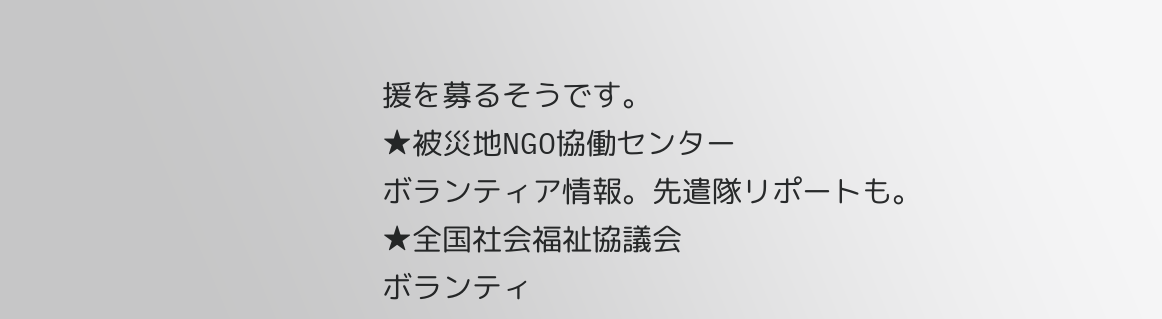援を募るそうです。
★被災地NGO協働センター
ボランティア情報。先遣隊リポートも。
★全国社会福祉協議会
ボランティ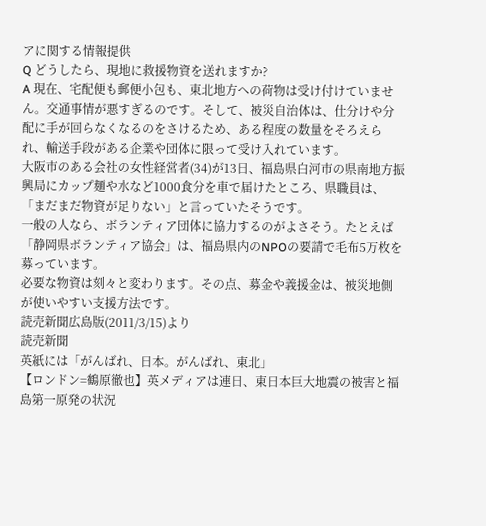アに関する情報提供
Q どうしたら、現地に救援物資を送れますか?
A 現在、宅配便も郵便小包も、東北地方への荷物は受け付けていません。交通事情が悪すぎるのです。そして、被災自治体は、仕分けや分配に手が回らなくなるのをさけるため、ある程度の数量をそろえられ、輸送手段がある企業や団体に限って受け入れています。
大阪市のある会社の女性経営者(34)が13日、福島県白河市の県南地方振興局にカップ麺や水など1000食分を車で届けたところ、県職員は、「まだまだ物資が足りない」と言っていたそうです。
一般の人なら、ボランティア団体に協力するのがよさそう。たとえば「静岡県ボランティア協会」は、福島県内のNPOの要請で毛布5万枚を募っています。
必要な物資は刻々と変わります。その点、募金や義援金は、被災地側が使いやすい支援方法です。
読売新聞広島版(2011/3/15)より
読売新聞
英紙には「がんばれ、日本。がんばれ、東北」
【ロンドン=鶴原徹也】英メディアは連日、東日本巨大地震の被害と福島第一原発の状況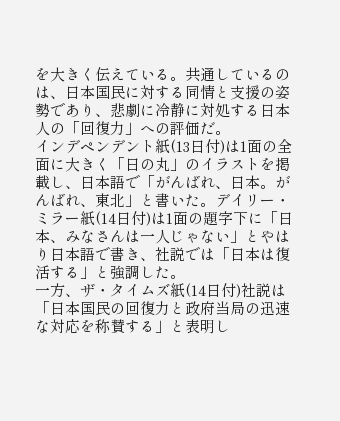を大きく伝えている。共通しているのは、日本国民に対する同情と支援の姿勢であり、悲劇に冷静に対処する日本人の「回復力」への評価だ。
インデペンデント紙(13日付)は1面の全面に大きく「日の丸」のイラストを掲載し、日本語で「がんばれ、日本。がんばれ、東北」と書いた。デイリー・ミラー紙(14日付)は1面の題字下に「日本、みなさんは一人じゃない」とやはり日本語で書き、社説では「日本は復活する」と強調した。
一方、ザ・タイムズ紙(14日付)社説は「日本国民の回復力と政府当局の迅速な対応を称賛する」と表明し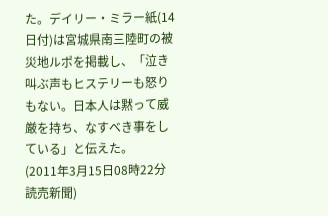た。デイリー・ミラー紙(14日付)は宮城県南三陸町の被災地ルポを掲載し、「泣き叫ぶ声もヒステリーも怒りもない。日本人は黙って威厳を持ち、なすべき事をしている」と伝えた。
(2011年3月15日08時22分 読売新聞)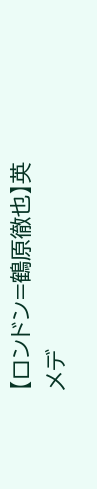【ロンドン=鶴原徹也】英メデ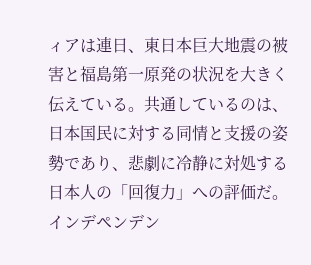ィアは連日、東日本巨大地震の被害と福島第一原発の状況を大きく伝えている。共通しているのは、日本国民に対する同情と支援の姿勢であり、悲劇に冷静に対処する日本人の「回復力」への評価だ。
インデペンデン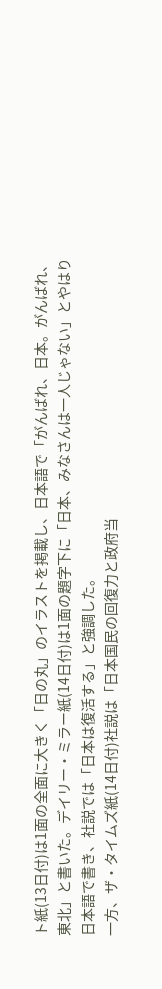ト紙(13日付)は1面の全面に大きく「日の丸」のイラストを掲載し、日本語で「がんばれ、日本。がんばれ、東北」と書いた。デイリー・ミラー紙(14日付)は1面の題字下に「日本、みなさんは一人じゃない」とやはり日本語で書き、社説では「日本は復活する」と強調した。
一方、ザ・タイムズ紙(14日付)社説は「日本国民の回復力と政府当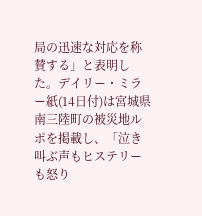局の迅速な対応を称賛する」と表明した。デイリー・ミラー紙(14日付)は宮城県南三陸町の被災地ルポを掲載し、「泣き叫ぶ声もヒステリーも怒り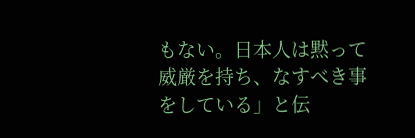もない。日本人は黙って威厳を持ち、なすべき事をしている」と伝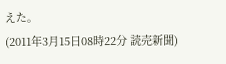えた。
(2011年3月15日08時22分 読売新聞)